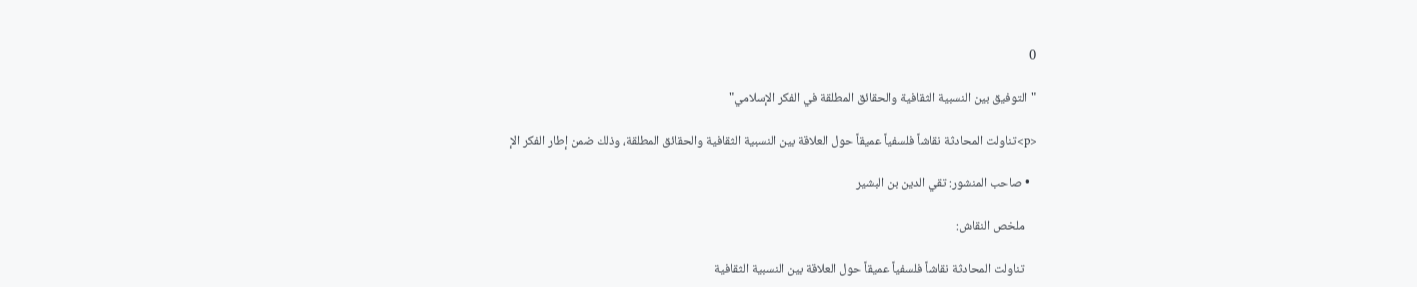0

"التوفيق بين النسبية الثقافية والحقائق المطلقة في الفكر الإسلامي"

<p>تناولت المحادثة نقاشاً فلسفياً عميقاً حول العلاقة بين النسبية الثقافية والحقائق المطلقة، وذلك ضمن إطار الفكر الإ

  • صاحب المنشور: تقي الدين بن البشير

    ملخص النقاش:

    تناولت المحادثة نقاشاً فلسفياً عميقاً حول العلاقة بين النسبية الثقافية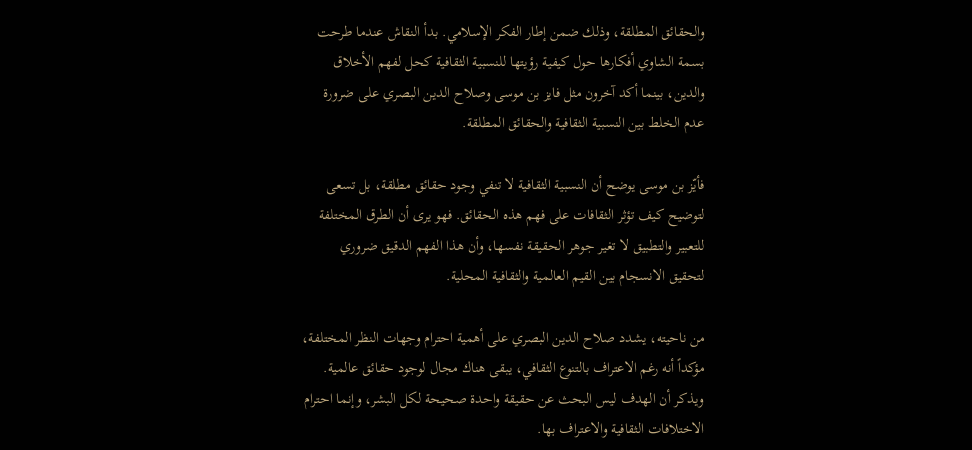والحقائق المطلقة، وذلك ضمن إطار الفكر الإسلامي. بدأ النقاش عندما طرحت بسمة الشاوي أفكارها حول كيفية رؤيتها للنسبية الثقافية كحل لفهم الأخلاق والدين، بينما أكد آخرون مثل فايز بن موسى وصلاح الدين البصري على ضرورة عدم الخلط بين النسبية الثقافية والحقائق المطلقة.

فأيّز بن موسى يوضح أن النسبية الثقافية لا تنفي وجود حقائق مطلقة، بل تسعى لتوضيح كيف تؤثر الثقافات على فهم هذه الحقائق. فهو يرى أن الطرق المختلفة للتعبير والتطبيق لا تغير جوهر الحقيقة نفسها، وأن هذا الفهم الدقيق ضروري لتحقيق الانسجام بين القيم العالمية والثقافية المحلية.

من ناحيته، يشدد صلاح الدين البصري على أهمية احترام وجهات النظر المختلفة، مؤكداً أنه رغم الاعتراف بالتنوع الثقافي، يبقى هناك مجال لوجود حقائق عالمية. ويذكر أن الهدف ليس البحث عن حقيقة واحدة صحيحة لكل البشر، وإنما احترام الاختلافات الثقافية والاعتراف بها.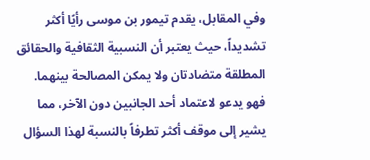وفي المقابل، يقدم تيمور بن موسى رأيًا أكثر تشديداً، حيث يعتبر أن النسبية الثقافية والحقائق المطلقة متضادتان ولا يمكن المصالحة بينهما. فهو يدعو لاعتماد أحد الجانبين دون الآخر، مما يشير إلى موقف أكثر تطرفاً بالنسبة لهذا السؤال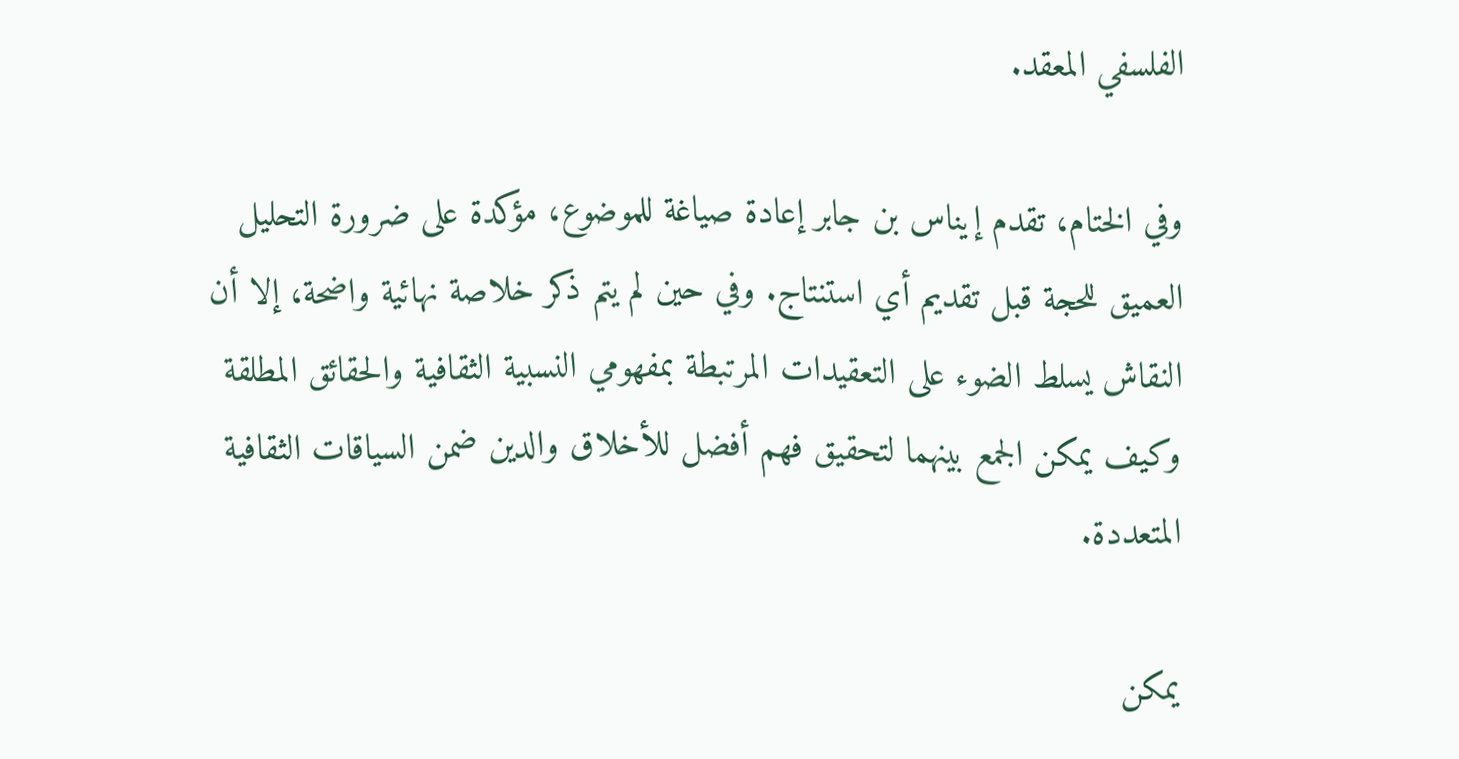الفلسفي المعقد.

وفي الختام، تقدم إيناس بن جابر إعادة صياغة للموضوع، مؤكدة على ضرورة التحليل العميق للحجة قبل تقديم أي استنتاج. وفي حين لم يتم ذكر خلاصة نهائية واضحة، إلا أن النقاش يسلط الضوء على التعقيدات المرتبطة بمفهومي النسبية الثقافية والحقائق المطلقة وكيف يمكن الجمع بينهما لتحقيق فهم أفضل للأخلاق والدين ضمن السياقات الثقافية المتعددة.

يمكن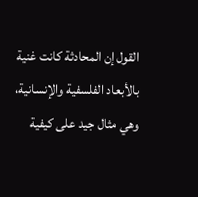القول إن المحادثة كانت غنية بالأبعاد الفلسفية والإنسانية، وهي مثال جيد على كيفية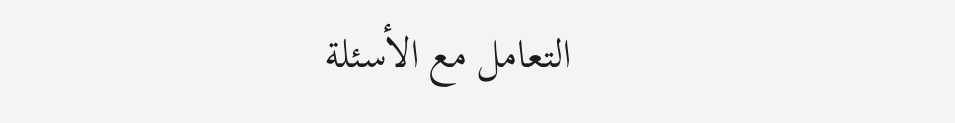التعامل مع الأسئلة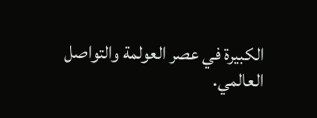الكبيرة في عصر العولمة والتواصل العالمي.